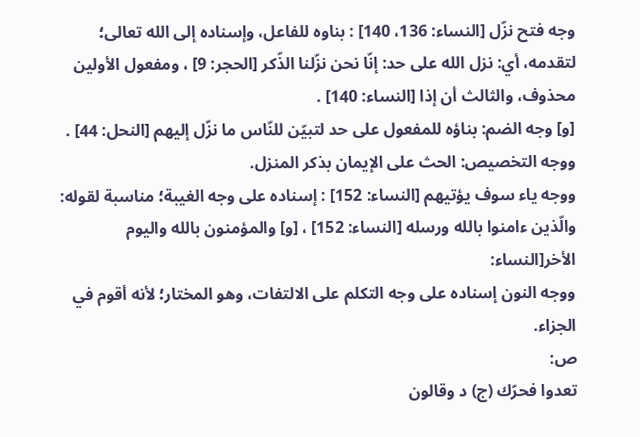وجه فتح نزّل [النساء: 136، 140] : بناوه للفاعل، وإسناده إلى الله تعالى؛ لتقدمه، أي: نزل الله على حد: إنّا نحن نزّلنا الذّكر [الحجر: 9] ، ومفعول الأولين محذوف، والثالث أن إذا [النساء: 140] .
[و] وجه الضم: بناؤه للمفعول على حد لتبيّن للنّاس ما نزّل إليهم [النحل: 44] .
ووجه التخصيص: الحث على الإيمان بذكر المنزل.
ووجه ياء سوف يؤتيهم [النساء: 152] : إسناده على وجه الغيبة؛ مناسبة لقوله:
والّذين ءامنوا بالله ورسله [النساء: 152] ، [و] والمؤمنون بالله واليوم الأخر[النساء:
ووجه النون إسناده على وجه التكلم على الالتفات، وهو المختار؛ لأنه أقوم في الجزاء.
ص:
تعدوا فحرّك (ج) د وقالون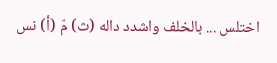اختلس ... بالخلف واشدد داله (ث) مّ (أ) نس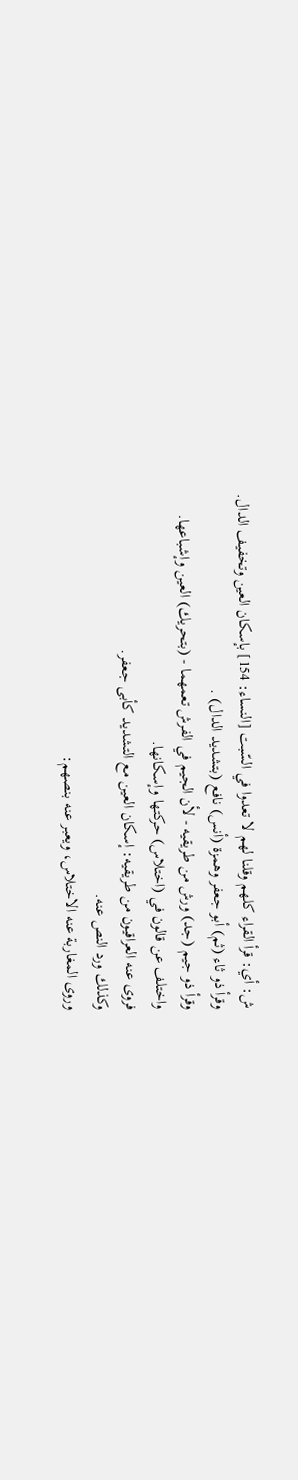ش: أي: قرأ القراء كلهم وقلنا لهم لا تعدوا في السّبت [النساء: 154] بإسكان العين وتخفيف الدال.
وقرأ ذو ثاء (ثم) أبو جعفر وهمزة (أنس) نافع (بتشديد الدال) .
وقرأ ذو جيم (جد) ورش من طريقيه - لأن الجيم في الفرش تعمهما - (بتحريك) العين وإشباعها.
واختلف عن قالون في (اختلاس) حركتها وإسكانها.
فروى عنه العراقيون من طريقيه: إسكان العين مع التشديد كأبى جعفر.
وكذلك ورد النص عنه.
وروى المغاربة عنه الاختلاس، ويعبر عنه بنصهم: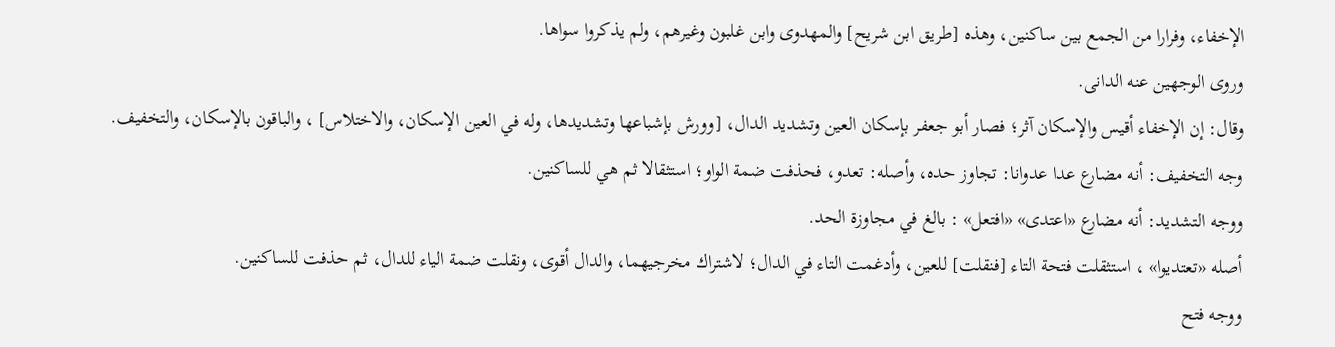الإخفاء، وفرارا من الجمع بين ساكنين، وهذه [طريق ابن شريح] والمهدوى وابن غلبون وغيرهم، ولم يذكروا سواها.
وروى الوجهين عنه الدانى.
وقال: إن الإخفاء أقيس والإسكان آثر؛ فصار أبو جعفر بإسكان العين وتشديد الدال، [وورش بإشباعها وتشديدها، وله في العين الإسكان، والاختلاس] ، والباقون بالإسكان، والتخفيف.
وجه التخفيف: أنه مضارع عدا عدوانا: تجاوز حده، وأصله: تعدو، فحذفت ضمة الواو؛ استثقالا ثم هي للساكنين.
ووجه التشديد: أنه مضارع «اعتدى» «افتعل» : بالغ في مجاوزة الحد.
أصله «تعتديوا» ، استثقلت فتحة التاء [فنقلت] للعين، وأدغمت التاء في الدال؛ لاشتراك مخرجيهما، والدال أقوى، ونقلت ضمة الياء للدال، ثم حذفت للساكنين.
ووجه فتح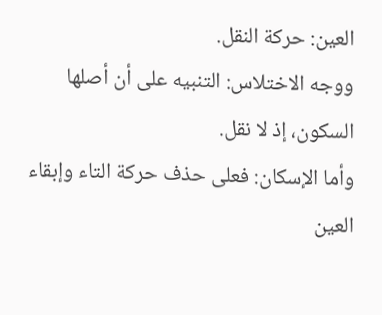العين: حركة النقل.
ووجه الاختلاس: التنبيه على أن أصلها السكون، إذ لا نقل.
وأما الإسكان: فعلى حذف حركة التاء وإبقاء العين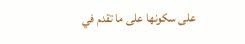على سكونها على ما تقدم في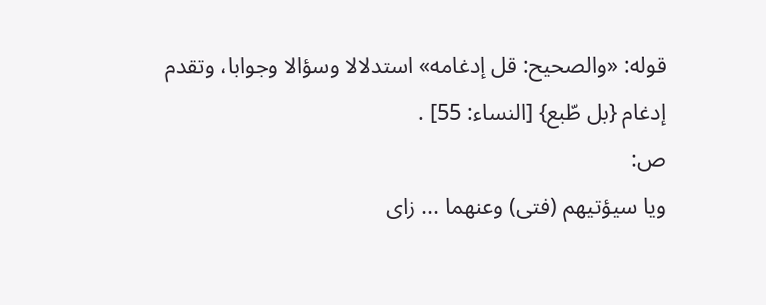قوله: «والصحيح: قل إدغامه» استدلالا وسؤالا وجوابا، وتقدم إدغام {بل طّبع} [النساء: 55] .
ص:
ويا سيؤتيهم (فتى) وعنهما ... زاى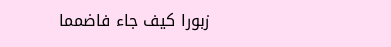زبورا كيف جاء فاضمما